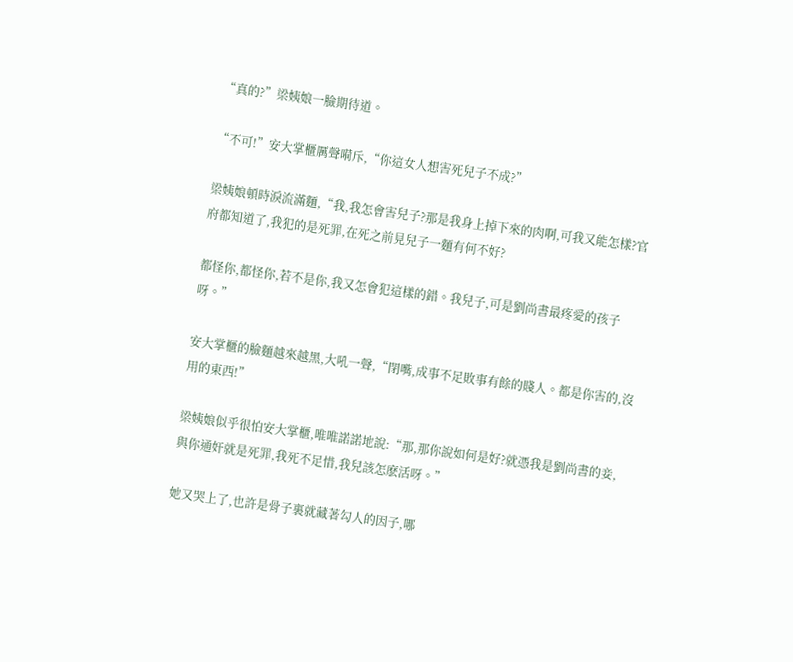“真的?”梁姨娘一臉期待道。

“不可!”安大掌櫃厲聲嗬斥,“你這女人想害死兒子不成?”

梁姨娘頓時淚流滿麵,“我,我怎會害兒子?那是我身上掉下來的肉啊,可我又能怎樣?官府都知道了,我犯的是死罪,在死之前見兒子一麵有何不好?

都怪你,都怪你,若不是你,我又怎會犯這樣的錯。我兒子,可是劉尚書最疼愛的孩子呀。”

安大掌櫃的臉麵越來越黑,大吼一聲,“閉嘴,成事不足敗事有餘的賤人。都是你害的,沒用的東西!”

梁姨娘似乎很怕安大掌櫃,唯唯諾諾地說:“那,那你說如何是好?就憑我是劉尚書的妾,與你通奸就是死罪,我死不足惜,我兒該怎麽活呀。”

她又哭上了,也許是骨子裏就藏著勾人的因子,哪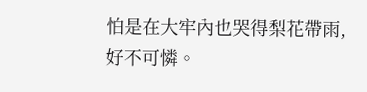怕是在大牢內也哭得梨花帶雨,好不可憐。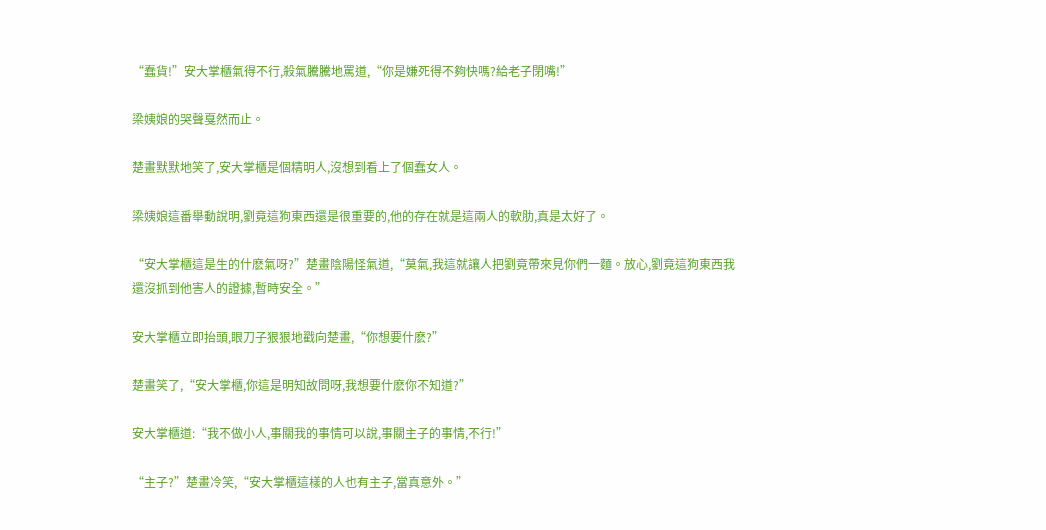“蠢貨!”安大掌櫃氣得不行,殺氣騰騰地罵道,“你是嫌死得不夠快嗎?給老子閉嘴!”

梁姨娘的哭聲戛然而止。

楚畫默默地笑了,安大掌櫃是個精明人,沒想到看上了個蠢女人。

梁姨娘這番舉動說明,劉竟這狗東西還是很重要的,他的存在就是這兩人的軟肋,真是太好了。

“安大掌櫃這是生的什麽氣呀?”楚畫陰陽怪氣道,“莫氣,我這就讓人把劉竟帶來見你們一麵。放心,劉竟這狗東西我還沒抓到他害人的證據,暫時安全。”

安大掌櫃立即抬頭,眼刀子狠狠地戳向楚畫,“你想要什麽?”

楚畫笑了,“安大掌櫃,你這是明知故問呀,我想要什麽你不知道?”

安大掌櫃道:“我不做小人,事關我的事情可以說,事關主子的事情,不行!”

“主子?”楚畫冷笑,“安大掌櫃這樣的人也有主子,當真意外。”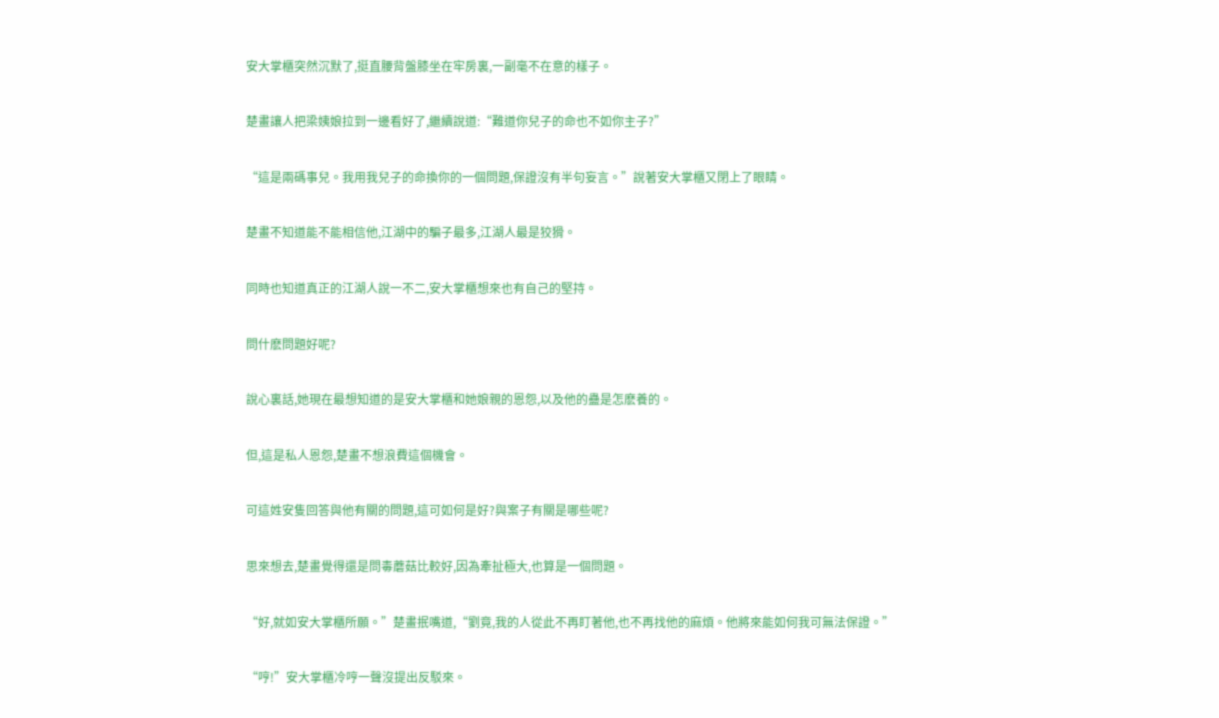安大掌櫃突然沉默了,挺直腰背盤膝坐在牢房裏,一副毫不在意的樣子。

楚畫讓人把梁姨娘拉到一邊看好了,繼續說道:“難道你兒子的命也不如你主子?”

“這是兩碼事兒。我用我兒子的命換你的一個問題,保證沒有半句妄言。”說著安大掌櫃又閉上了眼睛。

楚畫不知道能不能相信他,江湖中的騙子最多,江湖人最是狡猾。

同時也知道真正的江湖人說一不二,安大掌櫃想來也有自己的堅持。

問什麽問題好呢?

說心裏話,她現在最想知道的是安大掌櫃和她娘親的恩怨,以及他的蠱是怎麽養的。

但,這是私人恩怨,楚畫不想浪費這個機會。

可這姓安隻回答與他有關的問題,這可如何是好?與案子有關是哪些呢?

思來想去,楚畫覺得還是問毒蘑菇比較好,因為牽扯極大,也算是一個問題。

“好,就如安大掌櫃所願。”楚畫抿嘴道,“劉竟,我的人從此不再盯著他,也不再找他的麻煩。他將來能如何我可無法保證。”

“哼!”安大掌櫃冷哼一聲沒提出反駁來。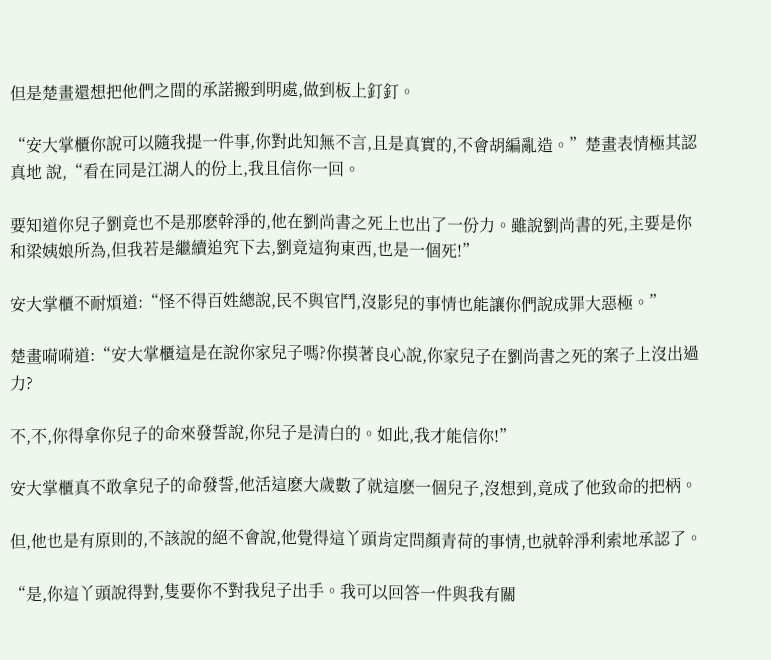但是楚畫還想把他們之間的承諾搬到明處,做到板上釘釘。

“安大掌櫃你說可以隨我提一件事,你對此知無不言,且是真實的,不會胡編亂造。”楚畫表情極其認真地 說,“看在同是江湖人的份上,我且信你一回。

要知道你兒子劉竟也不是那麽幹淨的,他在劉尚書之死上也出了一份力。雖說劉尚書的死,主要是你和梁姨娘所為,但我若是繼續追究下去,劉竟這狗東西,也是一個死!”

安大掌櫃不耐煩道:“怪不得百姓總說,民不與官鬥,沒影兒的事情也能讓你們說成罪大惡極。”

楚畫嗬嗬道:“安大掌櫃這是在說你家兒子嗎?你摸著良心說,你家兒子在劉尚書之死的案子上沒出過力?

不,不,你得拿你兒子的命來發誓說,你兒子是清白的。如此,我才能信你!”

安大掌櫃真不敢拿兒子的命發誓,他活這麽大歲數了就這麽一個兒子,沒想到,竟成了他致命的把柄。

但,他也是有原則的,不該說的絕不會說,他覺得這丫頭肯定問顏青荷的事情,也就幹淨利索地承認了。

“是,你這丫頭說得對,隻要你不對我兒子出手。我可以回答一件與我有關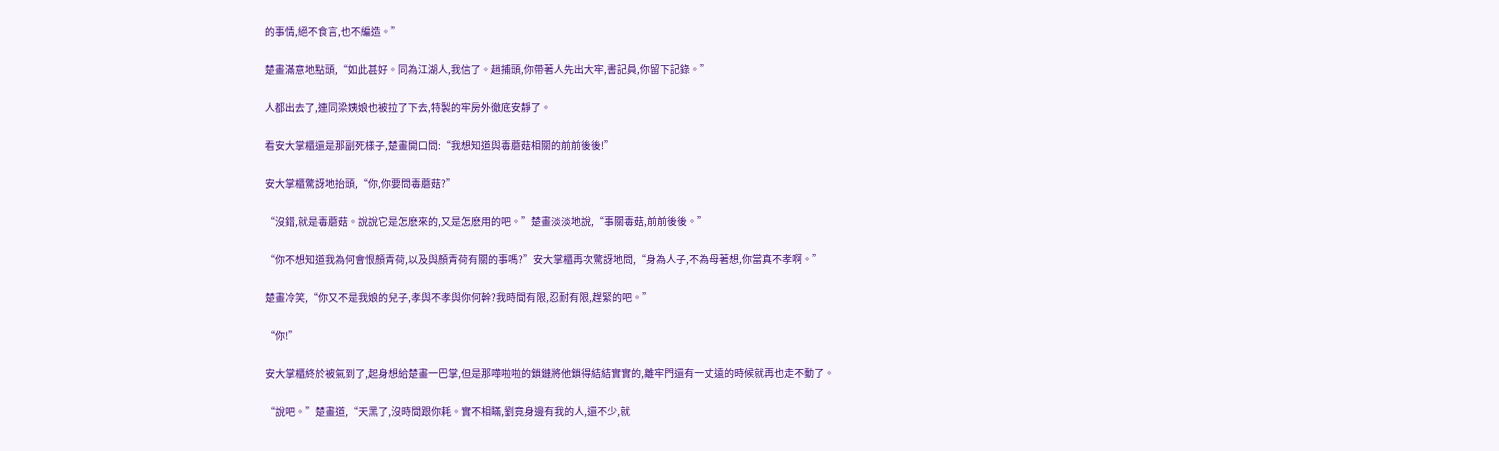的事情,絕不食言,也不編造。”

楚畫滿意地點頭,“如此甚好。同為江湖人,我信了。趙捕頭,你帶著人先出大牢,書記員,你留下記錄。”

人都出去了,連同梁姨娘也被拉了下去,特製的牢房外徹底安靜了。

看安大掌櫃還是那副死樣子,楚畫開口問:“我想知道與毒蘑菇相關的前前後後!”

安大掌櫃驚訝地抬頭,“你,你要問毒蘑菇?”

“沒錯,就是毒蘑菇。說說它是怎麽來的,又是怎麽用的吧。”楚畫淡淡地說,“事關毒菇,前前後後。”

“你不想知道我為何會恨顏青荷,以及與顏青荷有關的事嗎?”安大掌櫃再次驚訝地問,“身為人子,不為母著想,你當真不孝啊。”

楚畫冷笑,“你又不是我娘的兒子,孝與不孝與你何幹?我時間有限,忍耐有限,趕緊的吧。”

“你!”

安大掌櫃終於被氣到了,起身想給楚畫一巴掌,但是那嘩啦啦的鎖鏈將他鎖得結結實實的,離牢門還有一丈遠的時候就再也走不動了。

“說吧。”楚畫道,“天黑了,沒時間跟你耗。實不相瞞,劉竟身邊有我的人,還不少,就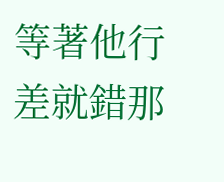等著他行差就錯那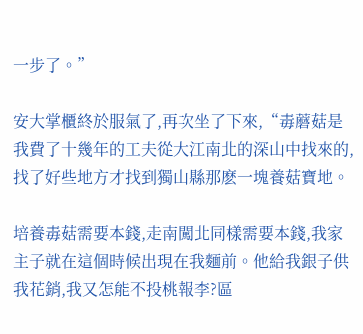一步了。”

安大掌櫃終於服氣了,再次坐了下來,“毒蘑菇是我費了十幾年的工夫從大江南北的深山中找來的,找了好些地方才找到獨山縣那麽一塊養菇寶地。

培養毒菇需要本錢,走南闖北同樣需要本錢,我家主子就在這個時候出現在我麵前。他給我銀子供我花銷,我又怎能不投桃報李?區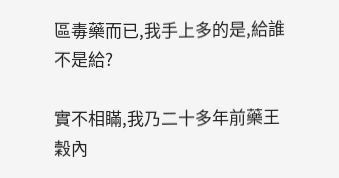區毒藥而已,我手上多的是,給誰不是給?

實不相瞞,我乃二十多年前藥王穀內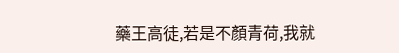藥王高徒,若是不顏青荷,我就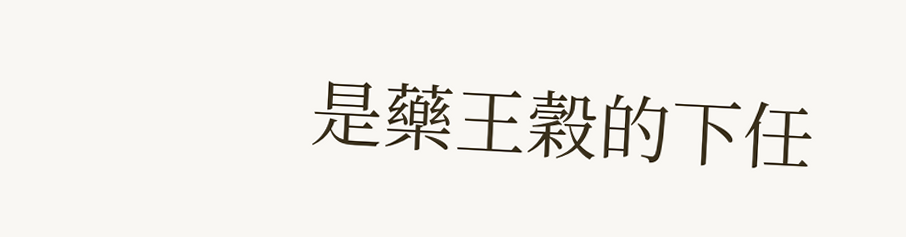是藥王穀的下任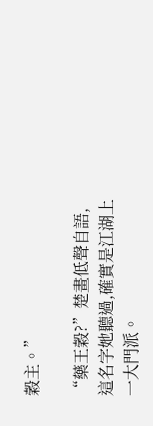穀主。”

“藥王穀?”楚畫低聲自語,這名字她聽過,確實是江湖上一大門派。